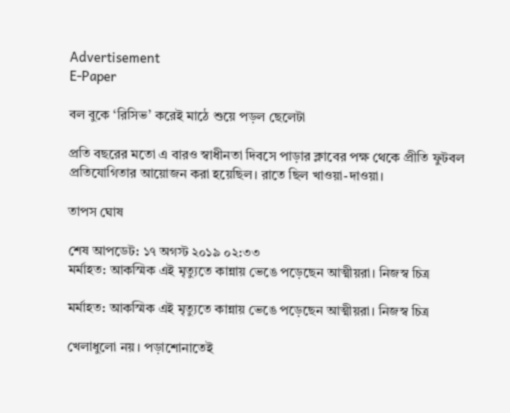Advertisement
E-Paper

বল বুকে ‘রিসিভ’ করেই মাঠে শুয়ে পড়ল ছেলেটা

প্রতি বছরের মতো এ বারও স্বাধীনতা দিবসে পাড়ার ক্লাবের পক্ষ থেকে প্রীতি ফুটবল প্রতিযোগিতার আয়োজন করা হয়েছিল। রাতে ছিল খাওয়া-দাওয়া।

তাপস ঘোষ

শেষ আপডেট: ১৭ অগস্ট ২০১৯ ০২:৩৩
মর্মাহত: আকস্মিক এই মৃত্যুতে কান্নায় ভেঙে পড়েছেন আত্মীয়রা। নিজস্ব চিত্র

মর্মাহত: আকস্মিক এই মৃত্যুতে কান্নায় ভেঙে পড়েছেন আত্মীয়রা। নিজস্ব চিত্র

খেলাধুলো নয়। পড়াশোনাতেই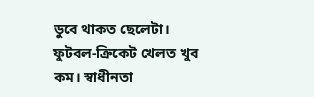ডুবে থাকত ছেলেটা। ফুটবল-ক্রিকেট খেলত খুব কম। স্বাধীনতা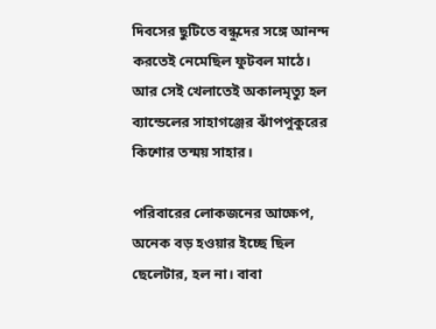দিবসের ছুটিতে বন্ধুদের সঙ্গে আনন্দ করতেই নেমেছিল ফুটবল মাঠে। আর সেই খেলাতেই অকালমৃত্যু হল ব্যান্ডেলের সাহাগঞ্জের ঝাঁপপুকুরের কিশোর তন্ময় সাহার।

পরিবারের লোকজনের আক্ষেপ, অনেক বড় হওয়ার ইচ্ছে ছিল ছেলেটার, হল না। বাবা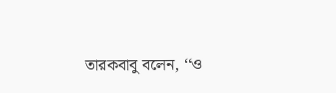তারকবাবু বলেন, ‘‘ও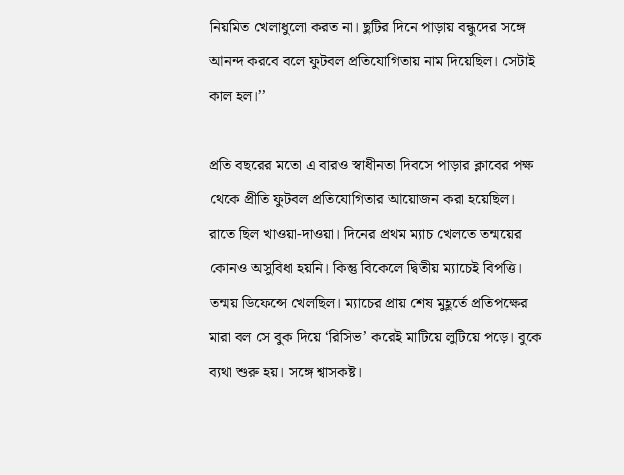নিয়মিত খেলাধুলো করত না। ছুটির দিনে পাড়ায় বন্ধুদের সঙ্গে আনন্দ করবে বলে ফুটবল প্রতিযোগিতায় নাম দিয়েছিল। সেটাই কাল হল।’’

প্রতি বছরের মতো এ বারও স্বাধীনতা দিবসে পাড়ার ক্লাবের পক্ষ থেকে প্রীতি ফুটবল প্রতিযোগিতার আয়োজন করা হয়েছিল। রাতে ছিল খাওয়া-দাওয়া। দিনের প্রথম ম্যাচ খেলতে তন্ময়ের কোনও অসুবিধা হয়নি। কিন্তু বিকেলে দ্বিতীয় ম্যাচেই বিপত্তি। তন্ময় ডিফেন্সে খেলছিল। ম্যাচের প্রায় শেষ মুহূর্তে প্রতিপক্ষের মারা বল সে বুক দিয়ে ‘রিসিভ’ করেই মাটিয়ে লুটিয়ে পড়ে। বুকে ব্যথা শুরু হয়। সঙ্গে শ্বাসকষ্ট।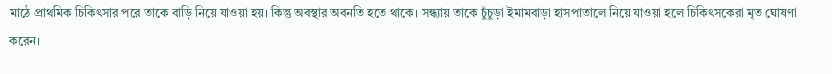মাঠে প্রাথমিক চিকিৎসার পরে তাকে বাড়ি নিয়ে যাওয়া হয়। কিন্তু অবস্থার অবনতি হতে থাকে। সন্ধ্যায় তাকে চুঁচুড়া ইমামবাড়া হাসপাতালে নিয়ে যাওয়া হলে চিকিৎসকেরা মৃত ঘোষণা করেন।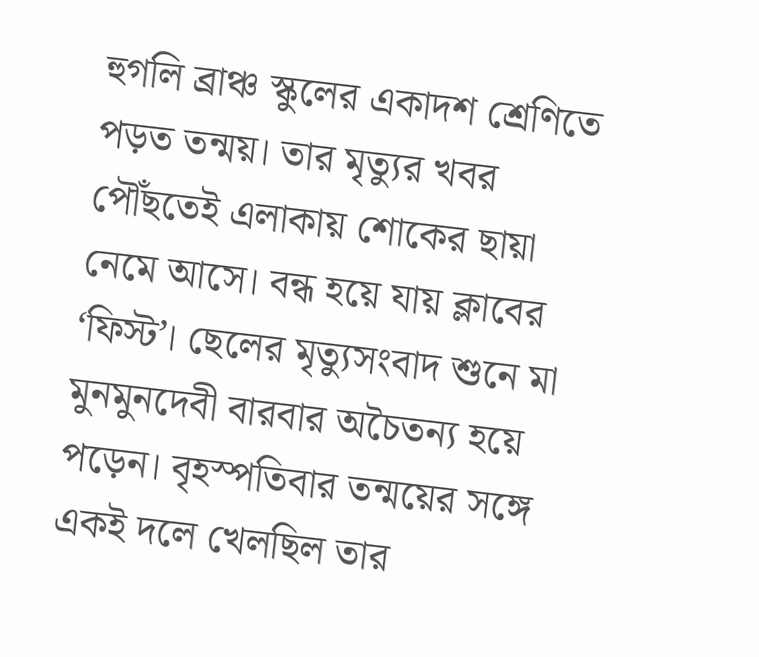হুগলি ব্রাঞ্চ স্কুলের একাদশ শ্রেণিতে পড়ত তন্ময়। তার মৃত্যুর খবর পৌঁছতেই এলাকায় শোকের ছায়া নেমে আসে। বন্ধ হয়ে যায় ক্লাবের ‘ফিস্ট’। ছেলের মৃত্যুসংবাদ শুনে মা মুনমুনদেবী বারবার অচৈতন্য হয়ে পড়েন। বৃহস্পতিবার তন্ময়ের সঙ্গে একই দলে খেলছিল তার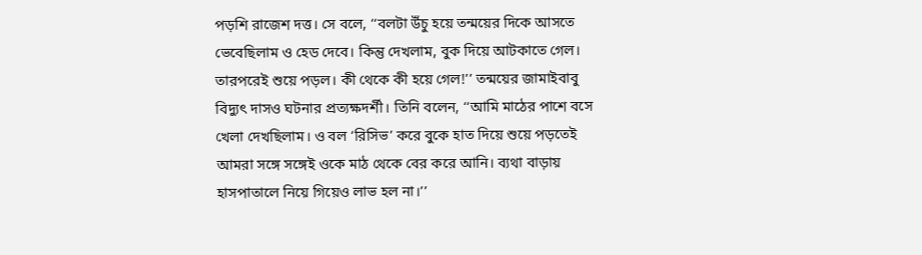পড়শি রাজেশ দত্ত। সে বলে, ‘‘বলটা উঁচু হয়ে তন্ময়ের দিকে আসতে ভেবেছিলাম ও হেড দেবে। কিন্তু দেখলাম, বুক দিয়ে আটকাতে গেল। তারপরেই শুয়ে পড়ল। কী থেকে কী হয়ে গেল!’’ তন্ময়ের জামাইবাবু বিদ্যুৎ দাসও ঘটনার প্রত্যক্ষদর্শী। তিনি বলেন, ‘‘আমি মাঠের পাশে বসে খেলা দেখছিলাম। ও বল ‘রিসিভ’ করে বুকে হাত দিয়ে শুয়ে পড়তেই আমরা সঙ্গে সঙ্গেই ওকে মাঠ থেকে বের করে আনি। ব্যথা বাড়ায় হাসপাতালে নিয়ে গিয়েও লাভ হল না।’’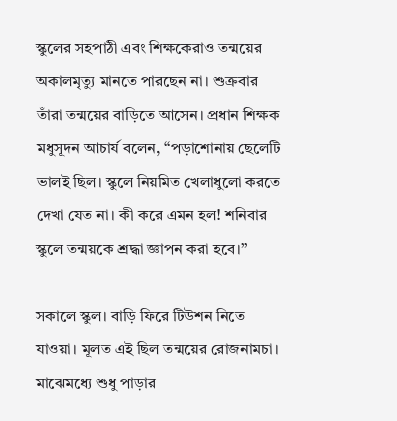স্কুলের সহপাঠী এবং শিক্ষকেরাও তন্ময়ের অকালমৃত্যু মানতে পারছেন না। শুক্রবার তাঁরা তন্ময়ের বাড়িতে আসেন। প্রধান শিক্ষক মধুসূদন আচার্য বলেন, ‘‘পড়াশোনায় ছেলেটি ভালই ছিল। স্কুলে নিয়মিত খেলাধুলো করতে দেখা যেত না। কী করে এমন হল! শনিবার স্কুলে তন্ময়কে শ্রদ্ধা জ্ঞাপন করা হবে।’’

সকালে স্কুল। বাড়ি ফিরে টিউশন নিতে যাওয়া। মূলত এই ছিল তন্ময়ের রোজনামচা। মাঝেমধ্যে শুধু পাড়ার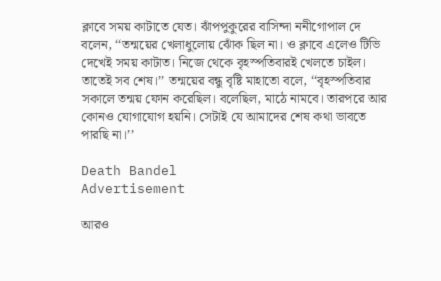ক্লাবে সময় কাটাতে যেত। ঝাঁপপুকুরের বাসিন্দা ননীগোপাল দে বলেন, ‘‘তন্ময়ের খেলাধুলোয় ঝোঁক ছিল না। ও ক্লাবে এলেও টিভি দেখেই সময় কাটাত। নিজে থেকে বৃহস্পতিবারই খেলতে চাইল। তাতেই সব শেষ।’’ তন্ময়ের বন্ধু বৃষ্টি মাহাতো বলে, ‘‘বৃহস্পতিবার সকালে তন্ময় ফোন করেছিল। বলেছিল, মাঠে নামবে। তারপরে আর কোনও যোগাযোগ হয়নি। সেটাই যে আমাদের শেষ কথা ভাবতে পারছি না।’’

Death Bandel
Advertisement

আরও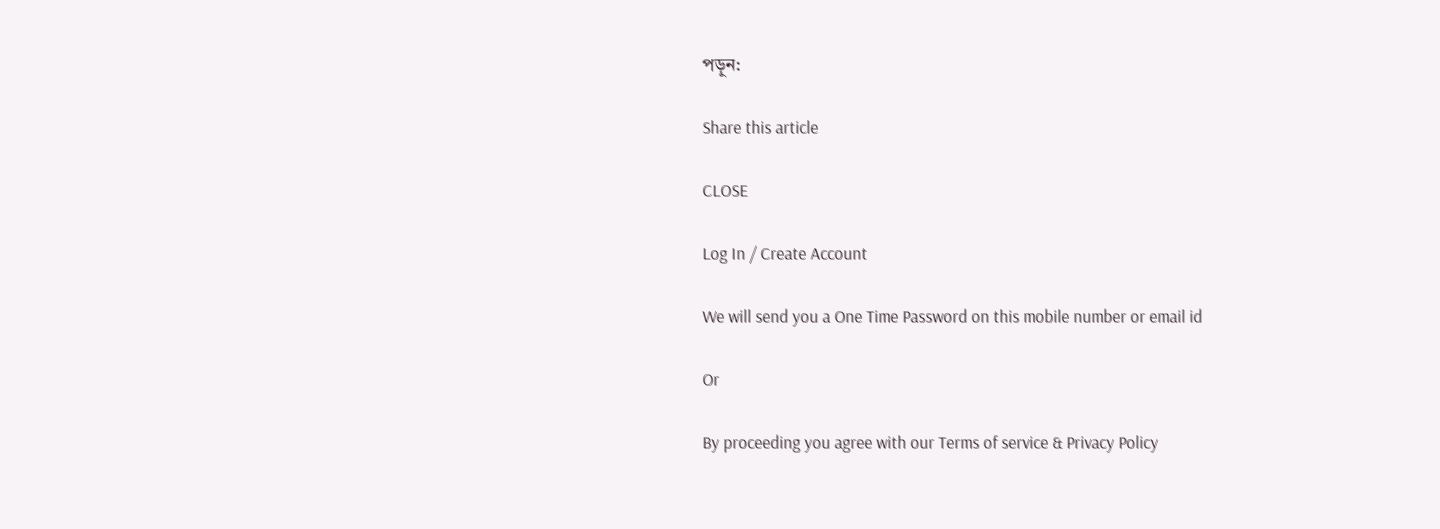পড়ুন:

Share this article

CLOSE

Log In / Create Account

We will send you a One Time Password on this mobile number or email id

Or

By proceeding you agree with our Terms of service & Privacy Policy